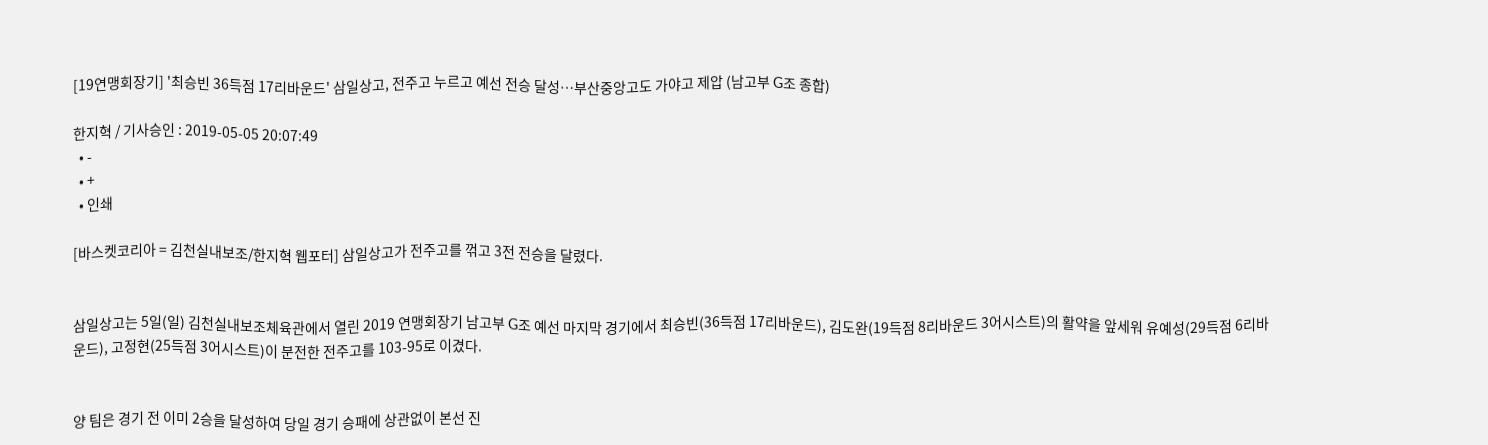[19연맹회장기] '최승빈 36득점 17리바운드' 삼일상고, 전주고 누르고 예선 전승 달성…부산중앙고도 가야고 제압 (남고부 G조 종합)

한지혁 / 기사승인 : 2019-05-05 20:07:49
  • -
  • +
  • 인쇄

[바스켓코리아 = 김천실내보조/한지혁 웹포터] 삼일상고가 전주고를 꺾고 3전 전승을 달렸다.


삼일상고는 5일(일) 김천실내보조체육관에서 열린 2019 연맹회장기 남고부 G조 예선 마지막 경기에서 최승빈(36득점 17리바운드), 김도완(19득점 8리바운드 3어시스트)의 활약을 앞세워 유예성(29득점 6리바운드), 고정현(25득점 3어시스트)이 분전한 전주고를 103-95로 이겼다.


양 팀은 경기 전 이미 2승을 달성하여 당일 경기 승패에 상관없이 본선 진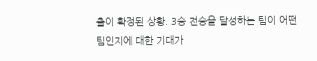출이 확정된 상황. 3승 전승을 달성하는 팀이 어떤 팀인지에 대한 기대가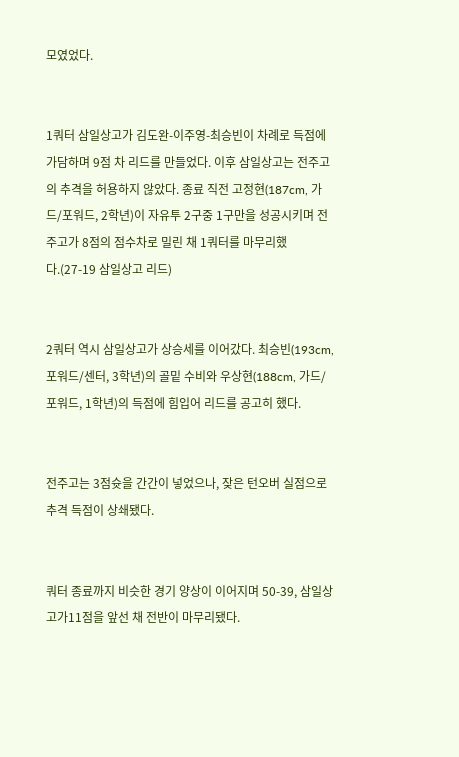모였었다.


1쿼터 삼일상고가 김도완-이주영-최승빈이 차례로 득점에 가담하며 9점 차 리드를 만들었다. 이후 삼일상고는 전주고의 추격을 허용하지 않았다. 종료 직전 고정현(187cm, 가드/포워드, 2학년)이 자유투 2구중 1구만을 성공시키며 전주고가 8점의 점수차로 밀린 채 1쿼터를 마무리했다.(27-19 삼일상고 리드)


2쿼터 역시 삼일상고가 상승세를 이어갔다. 최승빈(193cm, 포워드/센터, 3학년)의 골밑 수비와 우상현(188cm, 가드/포워드, 1학년)의 득점에 힘입어 리드를 공고히 했다.


전주고는 3점슛을 간간이 넣었으나, 잦은 턴오버 실점으로 추격 득점이 상쇄됐다.


쿼터 종료까지 비슷한 경기 양상이 이어지며 50-39, 삼일상고가11점을 앞선 채 전반이 마무리됐다.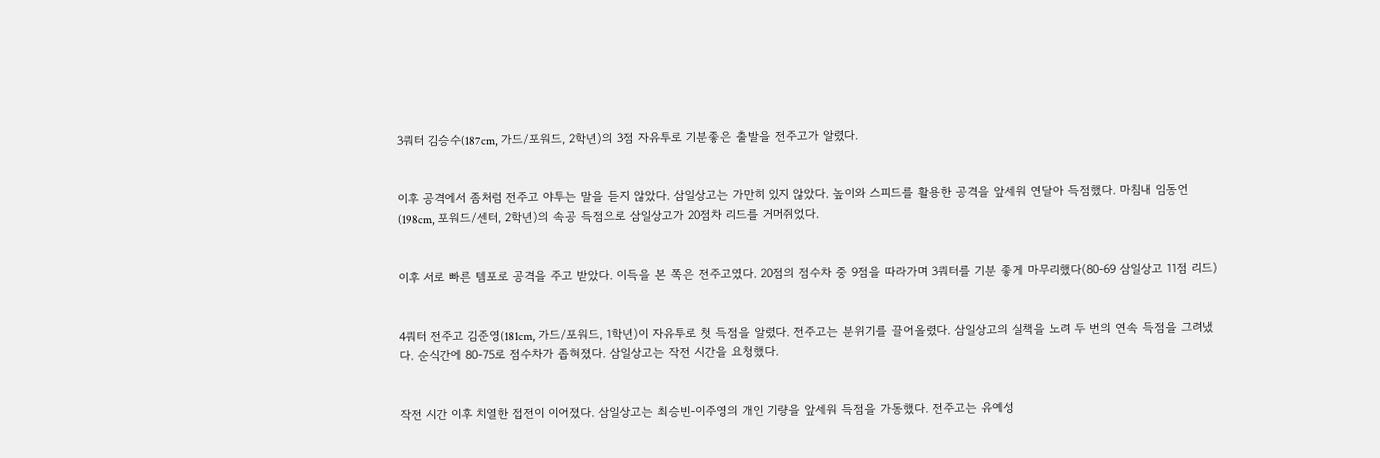3쿼터 김승수(187cm, 가드/포워드, 2학년)의 3점 자유투로 기분좋은 출발을 전주고가 알렸다.


이후 공격에서 좀처럼 전주고 야투는 말을 듣지 않았다. 삼일상고는 가만히 있지 않았다. 높이와 스피드를 활용한 공격을 앞세워 연달아 득점했다. 마침내 임동언(198cm, 포워드/센터, 2학년)의 속공 득점으로 삼일상고가 20점차 리드를 거머쥐었다.


이후 서로 빠른 템포로 공격을 주고 받았다. 이득을 본 쪽은 전주고였다. 20점의 점수차 중 9점을 따라가며 3쿼터를 기분 좋게 마무리했다(80-69 삼일상고 11점 리드)


4쿼터 전주고 김준영(181cm, 가드/포워드, 1학년)이 자유투로 첫 득점을 알렸다. 전주고는 분위기를 끌어올렸다. 삼일상고의 실책을 노려 두 번의 연속 득점을 그려냈다. 순식간에 80-75로 점수차가 좁혀졌다. 삼일상고는 작전 시간을 요청했다.


작전 시간 이후 치열한 접전이 이어졌다. 삼일상고는 최승빈-이주영의 개인 기량을 앞세워 득점을 가동했다. 전주고는 유예성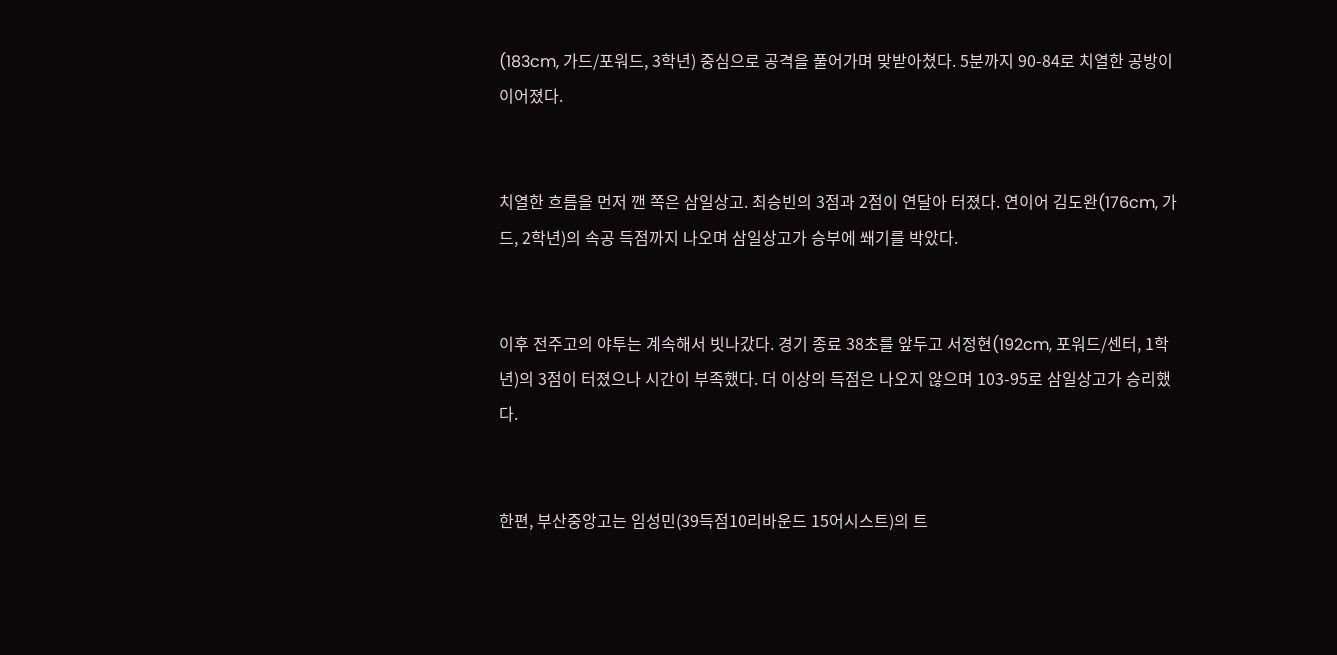(183cm, 가드/포워드, 3학년) 중심으로 공격을 풀어가며 맞받아쳤다. 5분까지 90-84로 치열한 공방이 이어졌다.


치열한 흐름을 먼저 깬 쪽은 삼일상고. 최승빈의 3점과 2점이 연달아 터졌다. 연이어 김도완(176cm, 가드, 2학년)의 속공 득점까지 나오며 삼일상고가 승부에 쐐기를 박았다.


이후 전주고의 야투는 계속해서 빗나갔다. 경기 종료 38초를 앞두고 서정현(192cm, 포워드/센터, 1학년)의 3점이 터졌으나 시간이 부족했다. 더 이상의 득점은 나오지 않으며 103-95로 삼일상고가 승리했다.


한편, 부산중앙고는 임성민(39득점10리바운드 15어시스트)의 트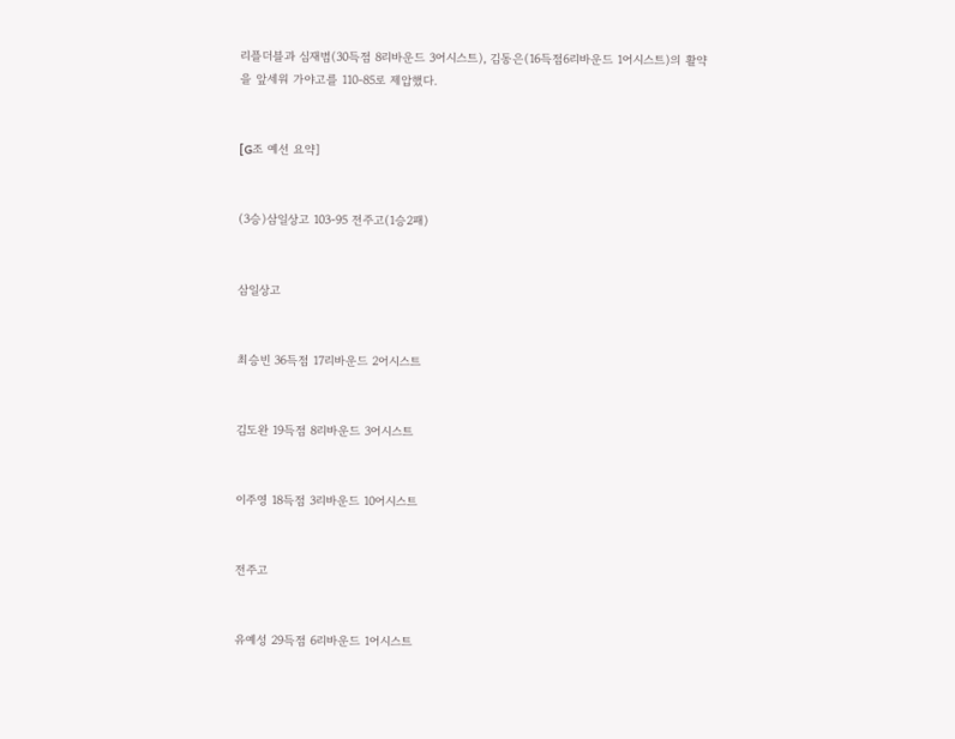리플더블과 심재범(30득점 8리바운드 3어시스트), 김동은(16득점6리바운드 1어시스트)의 활약을 앞세워 가야고를 110-85로 제압했다.


[G조 예선 요약]


(3승)삼일상고 103-95 전주고(1승2패)


삼일상고


최승빈 36득점 17리바운드 2어시스트


김도완 19득점 8리바운드 3어시스트


이주영 18득점 3리바운드 10어시스트


전주고


유예성 29득점 6리바운드 1어시스트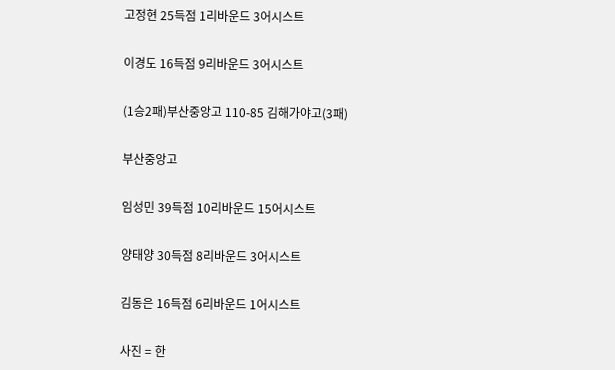고정현 25득점 1리바운드 3어시스트


이경도 16득점 9리바운드 3어시스트


(1승2패)부산중앙고 110-85 김해가야고(3패)


부산중앙고


임성민 39득점 10리바운드 15어시스트


양태양 30득점 8리바운드 3어시스트


김동은 16득점 6리바운드 1어시스트


사진 = 한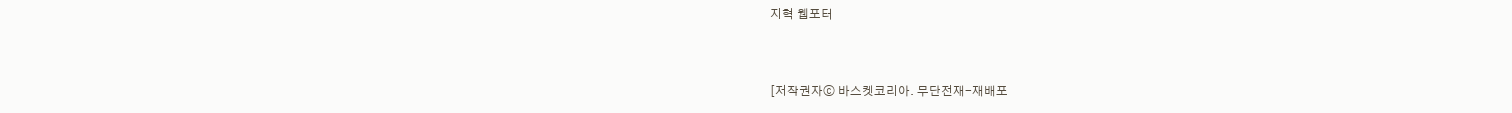지혁 웹포터


[저작권자ⓒ 바스켓코리아. 무단전재-재배포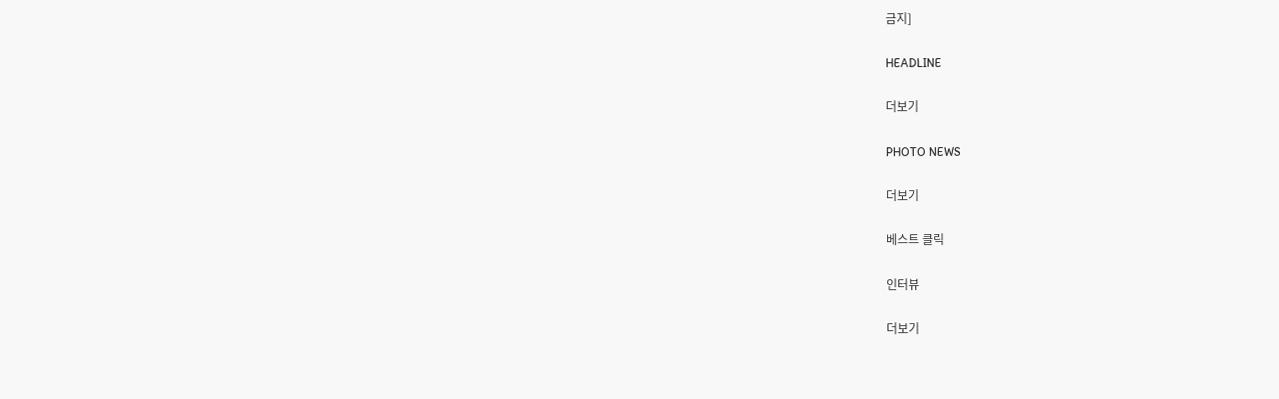금지]

HEADLINE

더보기

PHOTO NEWS

더보기

베스트 클릭

인터뷰

더보기